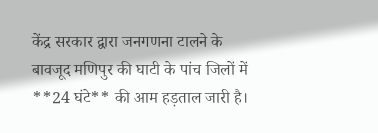केंद्र सरकार द्वारा जनगणना टालने के बावजूद मणिपुर की घाटी के पांच जिलों में **24 घंटे** की आम हड़ताल जारी है।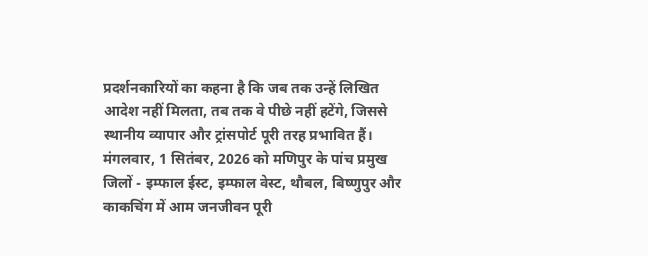प्रदर्शनकारियों का कहना है कि जब तक उन्हें लिखित आदेश नहीं मिलता, तब तक वे पीछे नहीं हटेंगे, जिससे स्थानीय व्यापार और ट्रांसपोर्ट पूरी तरह प्रभावित हैं।
मंगलवार, 1 सितंबर, 2026 को मणिपुर के पांच प्रमुख जिलों - इम्फाल ईस्ट, इम्फाल वेस्ट, थौबल, बिष्णुपुर और काकचिंग में आम जनजीवन पूरी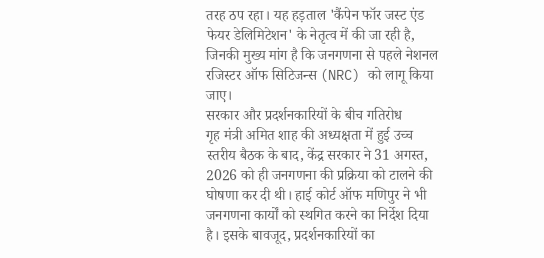तरह ठप रहा। यह हड़ताल 'कैंपेन फॉर जस्ट एंड फेयर डेलिमिटेशन' के नेतृत्व में की जा रही है, जिनकी मुख्य मांग है कि जनगणना से पहले नेशनल रजिस्टर ऑफ सिटिजन्स (NRC) को लागू किया जाए।
सरकार और प्रदर्शनकारियों के बीच गतिरोध
गृह मंत्री अमित शाह की अध्यक्षता में हुई उच्च स्तरीय बैठक के बाद, केंद्र सरकार ने 31 अगस्त, 2026 को ही जनगणना की प्रक्रिया को टालने की घोषणा कर दी थी। हाई कोर्ट ऑफ मणिपुर ने भी जनगणना कार्यों को स्थगित करने का निर्देश दिया है। इसके बावजूद, प्रदर्शनकारियों का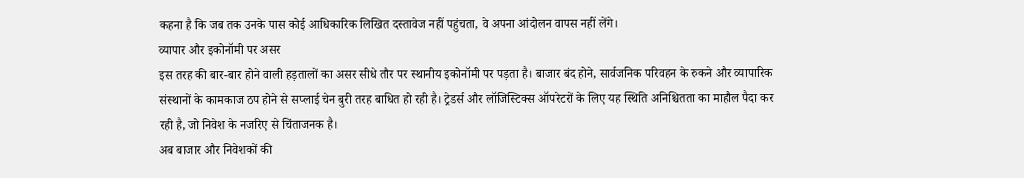कहना है कि जब तक उनके पास कोई आधिकारिक लिखित दस्तावेज नहीं पहुंचता, वे अपना आंदोलन वापस नहीं लेंगे।
व्यापार और इकोनॉमी पर असर
इस तरह की बार-बार होने वाली हड़तालों का असर सीधे तौर पर स्थानीय इकोनॉमी पर पड़ता है। बाजार बंद होने, सार्वजनिक परिवहन के रुकने और व्यापारिक संस्थानों के कामकाज ठप होने से सप्लाई चेन बुरी तरह बाधित हो रही है। ट्रेडर्स और लॉजिस्टिक्स ऑपरेटरों के लिए यह स्थिति अनिश्चितता का माहौल पैदा कर रही है, जो निवेश के नजरिए से चिंताजनक है।
अब बाजार और निवेशकों की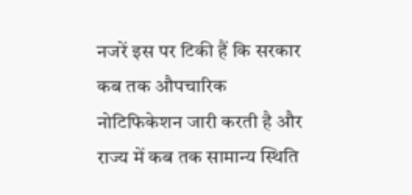नजरें इस पर टिकी हैं कि सरकार कब तक औपचारिक नोटिफिकेशन जारी करती है और राज्य में कब तक सामान्य स्थिति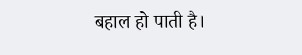बहाल हो पाती है।